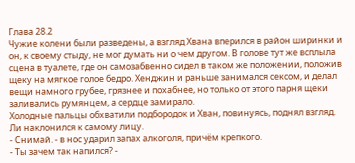Глава 28.2
Чужие колени были разведены, а взгляд Хвана вперился в район ширинки и он, к своему стыду, не мог думать ни о чем другом. В голове тут же всплыла сцена в туалете, где он самозабвенно сидел в таком же положении, положив щеку на мягкое голое бедро. Хенджин и раньше занимался сексом, и делал вещи намного грубее, грязнее и похабнее, но только от этого парня щеки заливались румянцем, а сердце замирало.
Холодные пальцы обхватили подбородок и Хван, повинуясь, поднял взгляд. Ли наклонился к самому лицу.
- Снимай. - в нос ударил запах алкоголя, причём крепкого.
- Ты зачем так напился? -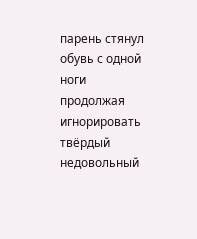парень стянул обувь с одной ноги продолжая игнорировать твёрдый недовольный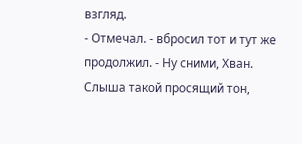взгляд.
- Отмечал. - вбросил тот и тут же продолжил. - Ну сними, Хван.
Слыша такой просящий тон,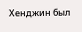Хенджин был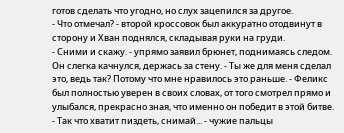готов сделать что угодно, но слух зацепился за другое.
- Что отмечал? - второй кроссовок был аккуратно отодвинут в сторону и Хван поднялся, складывая руки на груди.
- Сними и скажу. - упрямо заявил брюнет, поднимаясь следом. Он слегка качнулся, держась за стену. - Ты же для меня сделал это, ведь так? Потому что мне нравилось это раньше. - Феликс был полностью уверен в своих словах, от того смотрел прямо и улыбался, прекрасно зная, что именно он победит в этой битве. - Так что хватит пиздеть, снимай... - чужие пальцы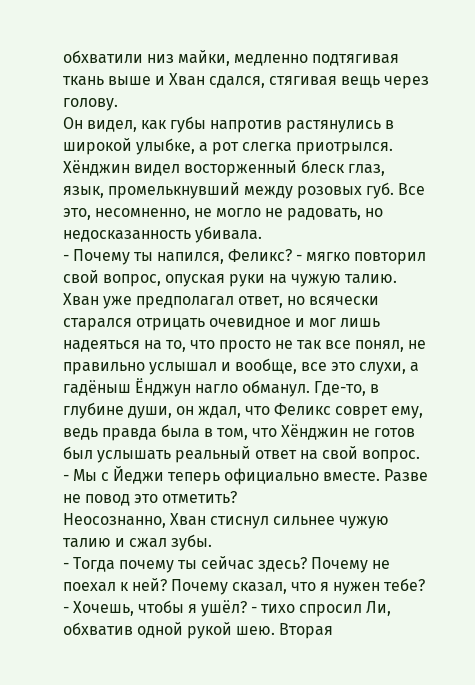обхватили низ майки, медленно подтягивая ткань выше и Хван сдался, стягивая вещь через голову.
Он видел, как губы напротив растянулись в широкой улыбке, а рот слегка приотрылся. Хёнджин видел восторженный блеск глаз, язык, промелькнувший между розовых губ. Все это, несомненно, не могло не радовать, но недосказанность убивала.
- Почему ты напился, Феликс? - мягко повторил свой вопрос, опуская руки на чужую талию. Хван уже предполагал ответ, но всячески старался отрицать очевидное и мог лишь надеяться на то, что просто не так все понял, не правильно услышал и вообще, все это слухи, а гадёныш Ёнджун нагло обманул. Где-то, в глубине души, он ждал, что Феликс соврет ему, ведь правда была в том, что Хёнджин не готов был услышать реальный ответ на свой вопрос.
- Мы с Йеджи теперь официально вместе. Разве не повод это отметить?
Неосознанно, Хван стиснул сильнее чужую талию и сжал зубы.
- Тогда почему ты сейчас здесь? Почему не поехал к ней? Почему сказал, что я нужен тебе?
- Хочешь, чтобы я ушёл? - тихо спросил Ли, обхватив одной рукой шею. Вторая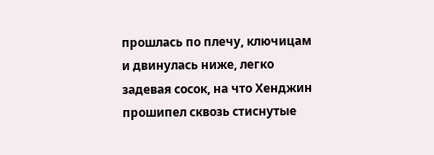прошлась по плечу, ключицам и двинулась ниже, легко задевая сосок, на что Хенджин прошипел сквозь стиснутые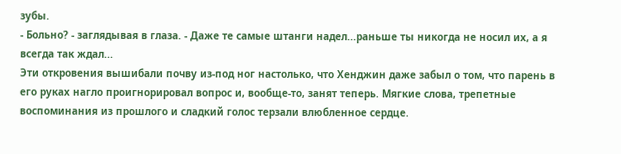зубы.
- Больно? - заглядывая в глаза. - Даже те самые штанги надел...раньше ты никогда не носил их, а я всегда так ждал...
Эти откровения вышибали почву из-под ног настолько, что Хенджин даже забыл о том, что парень в его руках нагло проигнорировал вопрос и, вообще-то, занят теперь. Мягкие слова, трепетные воспоминания из прошлого и сладкий голос терзали влюбленное сердце.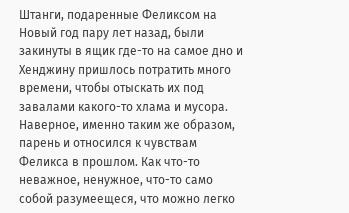Штанги, подаренные Феликсом на Новый год пару лет назад, были закинуты в ящик где-то на самое дно и Хенджину пришлось потратить много времени, чтобы отыскать их под завалами какого-то хлама и мусора. Наверное, именно таким же образом, парень и относился к чувствам Феликса в прошлом. Как что-то неважное, ненужное, что-то само собой разумеещеся, что можно легко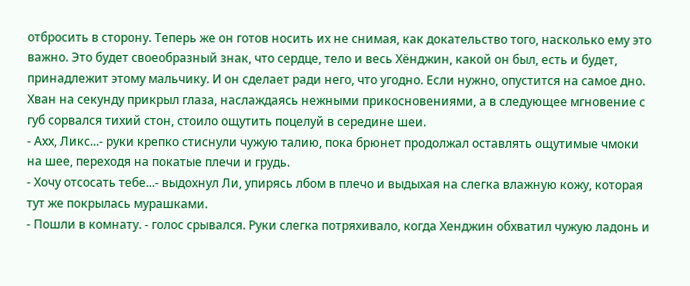отбросить в сторону. Теперь же он готов носить их не снимая, как докательство того, насколько ему это важно. Это будет своеобразный знак, что сердце, тело и весь Хёнджин, какой он был, есть и будет, принадлежит этому мальчику. И он сделает ради него, что угодно. Если нужно, опустится на самое дно.
Хван на секунду прикрыл глаза, наслаждаясь нежными прикосновениями, а в следующее мгновение с губ сорвался тихий стон, стоило ощутить поцелуй в середине шеи.
- Ахх, Ликс...- руки крепко стиснули чужую талию, пока брюнет продолжал оставлять ощутимые чмоки на шее, переходя на покатые плечи и грудь.
- Хочу отсосать тебе...- выдохнул Ли, упирясь лбом в плечо и выдыхая на слегка влажную кожу, которая тут же покрылась мурашками.
- Пошли в комнату. - голос срывался. Руки слегка потряхивало, когда Хенджин обхватил чужую ладонь и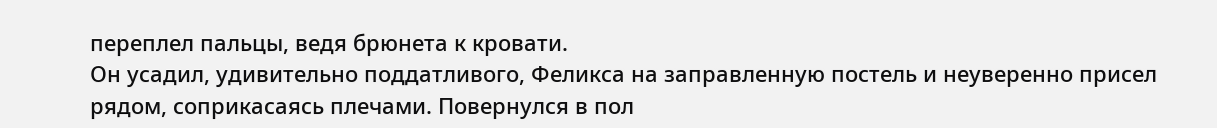переплел пальцы, ведя брюнета к кровати.
Он усадил, удивительно поддатливого, Феликса на заправленную постель и неуверенно присел рядом, соприкасаясь плечами. Повернулся в пол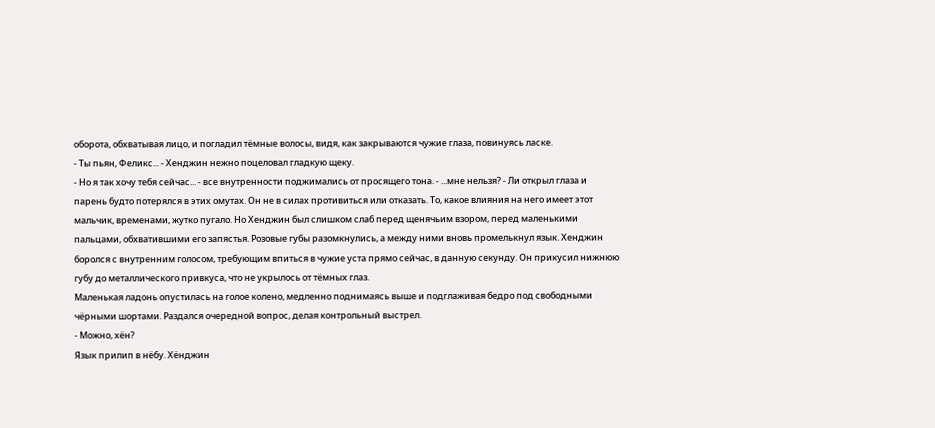оборота, обхватывая лицо, и погладил тёмные волосы, видя, как закрываются чужие глаза, повинуясь ласке.
- Ты пьян, Феликс... - Хенджин нежно поцеловал гладкую щеку.
- Но я так хочу тебя сейчас... - все внутренности поджимались от просящего тона. - ...мне нельзя? - Ли открыл глаза и парень будто потерялся в этих омутах. Он не в силах противиться или отказать. То, какое влияния на него имеет этот мальчик, временами, жутко пугало. Но Хенджин был слишком слаб перед щенячьим взором, перед маленькими пальцами, обхватившими его запястья. Розовые губы разомкнулись, а между ними вновь промелькнул язык. Хенджин боролся с внутренним голосом, требующим впиться в чужие уста прямо сейчас, в данную секунду. Он прикусил нижнюю губу до металлического привкуса, что не укрылось от тёмных глаз.
Маленькая ладонь опустилась на голое колено, медленно поднимаясь выше и подглаживая бедро под свободными чёрными шортами. Раздался очередной вопрос, делая контрольный выстрел.
- Можно, хён?
Язык прилип в нёбу. Хёнджин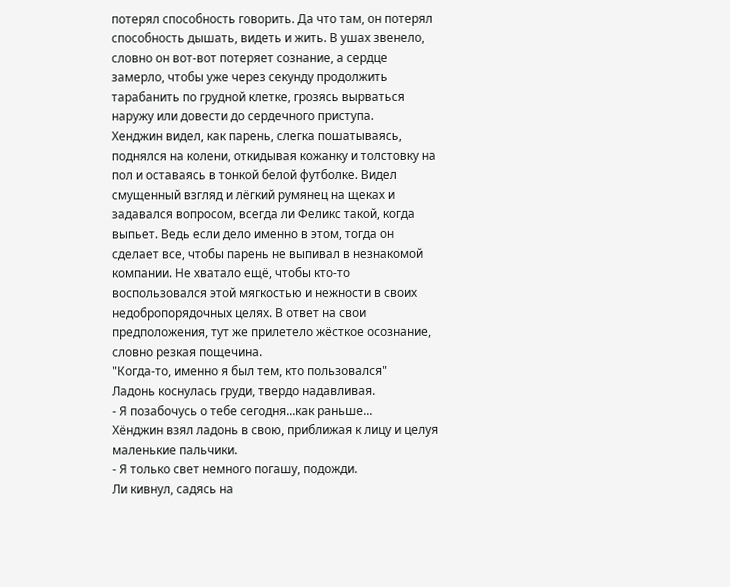потерял способность говорить. Да что там, он потерял способность дышать, видеть и жить. В ушах звенело, словно он вот-вот потеряет сознание, а сердце замерло, чтобы уже через секунду продолжить тарабанить по грудной клетке, грозясь вырваться наружу или довести до сердечного приступа.
Хенджин видел, как парень, слегка пошатываясь, поднялся на колени, откидывая кожанку и толстовку на пол и оставаясь в тонкой белой футболке. Видел смущенный взгляд и лёгкий румянец на щеках и задавался вопросом, всегда ли Феликс такой, когда выпьет. Ведь если дело именно в этом, тогда он сделает все, чтобы парень не выпивал в незнакомой компании. Не хватало ещё, чтобы кто-то воспользовался этой мягкостью и нежности в своих недобропорядочных целях. В ответ на свои предположения, тут же прилетело жёсткое осознание, словно резкая пощечина.
"Когда-то, именно я был тем, кто пользовался"
Ладонь коснулась груди, твердо надавливая.
- Я позабочусь о тебе сегодня...как раньше...
Хёнджин взял ладонь в свою, приближая к лицу и целуя маленькие пальчики.
- Я только свет немного погашу, подожди.
Ли кивнул, садясь на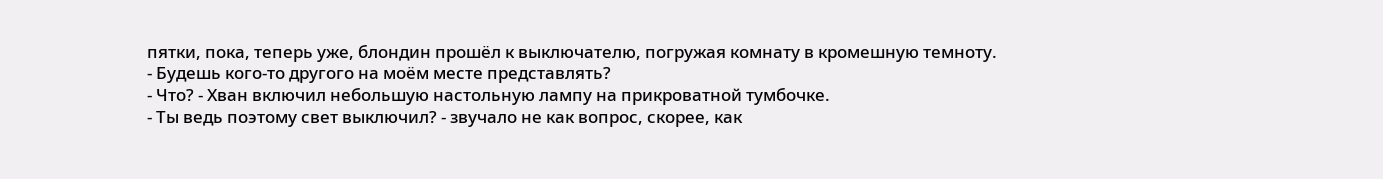пятки, пока, теперь уже, блондин прошёл к выключателю, погружая комнату в кромешную темноту.
- Будешь кого-то другого на моём месте представлять?
- Что? - Хван включил небольшую настольную лампу на прикроватной тумбочке.
- Ты ведь поэтому свет выключил? - звучало не как вопрос, скорее, как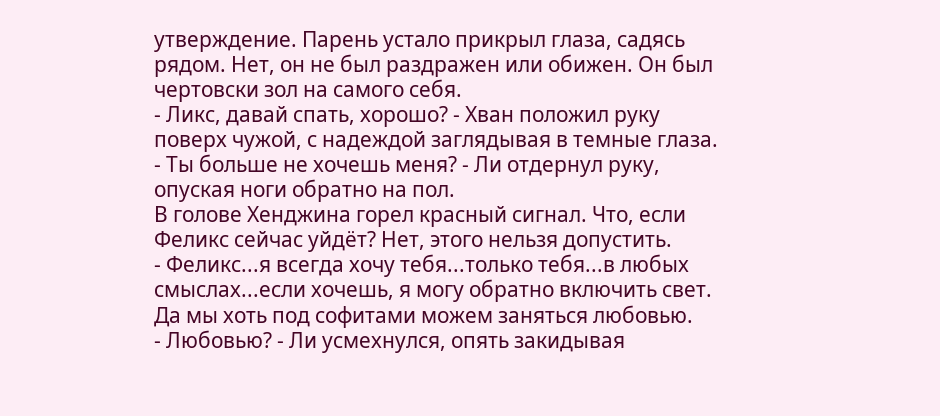утверждение. Парень устало прикрыл глаза, садясь рядом. Нет, он не был раздражен или обижен. Он был чертовски зол на самого себя.
- Ликс, давай спать, хорошо? - Хван положил руку поверх чужой, с надеждой заглядывая в темные глаза.
- Ты больше не хочешь меня? - Ли отдернул руку, опуская ноги обратно на пол.
В голове Хенджина горел красный сигнал. Что, если Феликс сейчас уйдёт? Нет, этого нельзя допустить.
- Феликс...я всегда хочу тебя...только тебя...в любых смыслах...если хочешь, я могу обратно включить свет. Да мы хоть под софитами можем заняться любовью.
- Любовью? - Ли усмехнулся, опять закидывая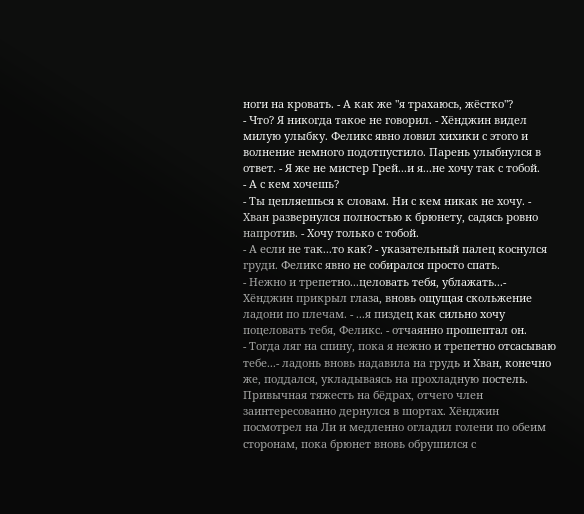ноги на кровать. - А как же "я трахаюсь, жёстко"?
- Что? Я никогда такое не говорил. - Хёнджин видел милую улыбку. Феликс явно ловил хихики с этого и волнение немного подотпустило. Парень улыбнулся в ответ. - Я же не мистер Грей...и я...не хочу так с тобой.
- А с кем хочешь?
- Ты цепляешься к словам. Ни с кем никак не хочу. - Хван развернулся полностью к брюнету, садясь ровно напротив. - Хочу только с тобой.
- А если не так...то как? - указательный палец коснулся груди. Феликс явно не собирался просто спать.
- Нежно и трепетно...целовать тебя, ублажать...- Хёнджин прикрыл глаза, вновь ощущая скольжение ладони по плечам. - ...я пиздец как сильно хочу поцеловать тебя, Феликс. - отчаянно прошептал он.
- Тогда ляг на спину, пока я нежно и трепетно отсасываю тебе...- ладонь вновь надавила на грудь и Хван, конечно же, поддался, укладываясь на прохладную постель.
Привычная тяжесть на бёдрах, отчего член заинтересованно дернулся в шортах. Хёнджин посмотрел на Ли и медленно огладил голени по обеим сторонам, пока брюнет вновь обрушился с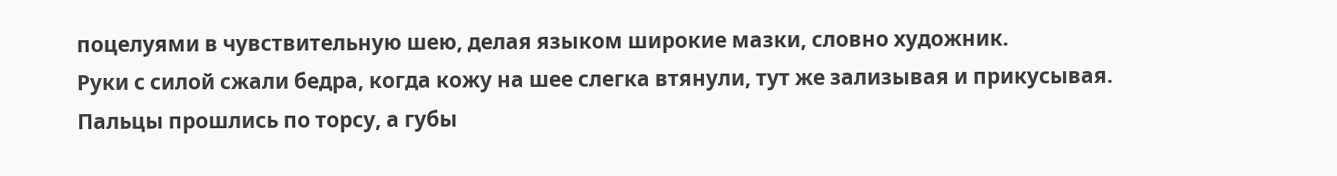поцелуями в чувствительную шею, делая языком широкие мазки, словно художник.
Руки с силой сжали бедра, когда кожу на шее слегка втянули, тут же зализывая и прикусывая. Пальцы прошлись по торсу, а губы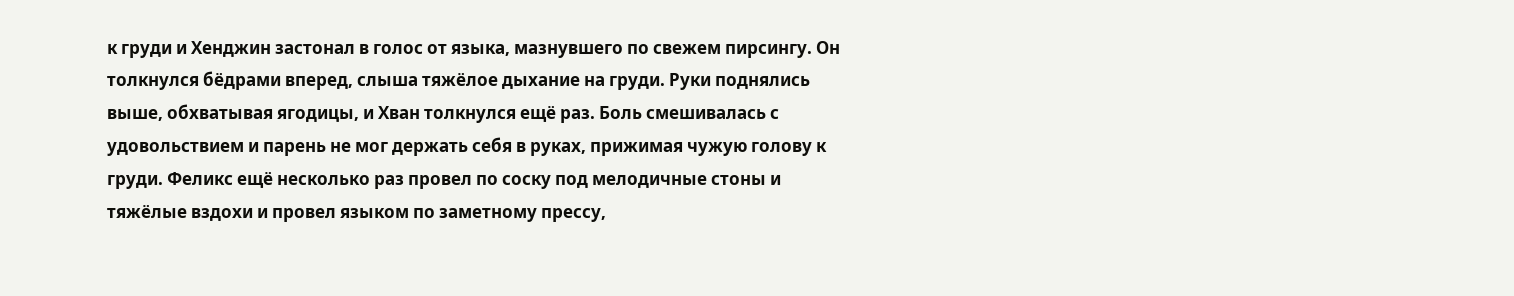к груди и Хенджин застонал в голос от языка, мазнувшего по свежем пирсингу. Он толкнулся бёдрами вперед, слыша тяжёлое дыхание на груди. Руки поднялись выше, обхватывая ягодицы, и Хван толкнулся ещё раз. Боль смешивалась с удовольствием и парень не мог держать себя в руках, прижимая чужую голову к груди. Феликс ещё несколько раз провел по соску под мелодичные стоны и тяжёлые вздохи и провел языком по заметному прессу,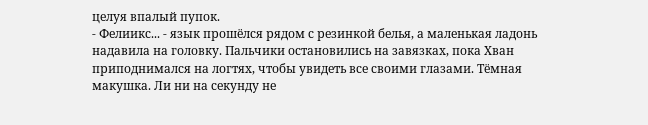целуя впалый пупок.
- Фелиикс... - язык прошёлся рядом с резинкой белья, а маленькая ладонь надавила на головку. Пальчики остановились на завязках, пока Хван приподнимался на логтях, чтобы увидеть все своими глазами. Тёмная макушка. Ли ни на секунду не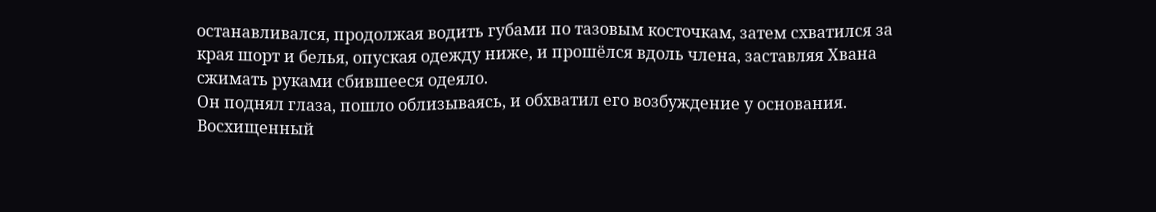останавливался, продолжая водить губами по тазовым косточкам, затем схватился за края шорт и белья, опуская одежду ниже, и прошёлся вдоль члена, заставляя Хвана сжимать руками сбившееся одеяло.
Он поднял глаза, пошло облизываясь, и обхватил его возбуждение у основания. Восхищенный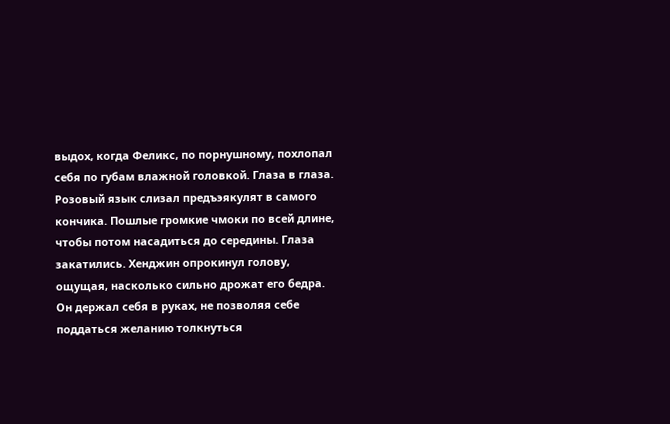выдох, когда Феликс, по порнушному, похлопал себя по губам влажной головкой. Глаза в глаза. Розовый язык слизал предъэякулят в самого кончика. Пошлые громкие чмоки по всей длине, чтобы потом насадиться до середины. Глаза закатились. Хенджин опрокинул голову, ощущая, насколько сильно дрожат его бедра. Он держал себя в руках, не позволяя себе поддаться желанию толкнуться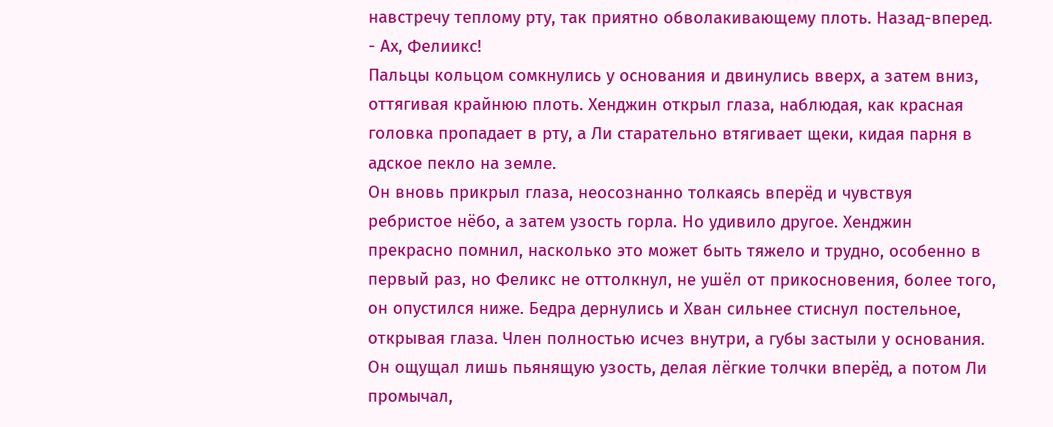навстречу теплому рту, так приятно обволакивающему плоть. Назад-вперед.
- Ах, Фелиикс!
Пальцы кольцом сомкнулись у основания и двинулись вверх, а затем вниз, оттягивая крайнюю плоть. Хенджин открыл глаза, наблюдая, как красная головка пропадает в рту, а Ли старательно втягивает щеки, кидая парня в адское пекло на земле.
Он вновь прикрыл глаза, неосознанно толкаясь вперёд и чувствуя ребристое нёбо, а затем узость горла. Но удивило другое. Хенджин прекрасно помнил, насколько это может быть тяжело и трудно, особенно в первый раз, но Феликс не оттолкнул, не ушёл от прикосновения, более того, он опустился ниже. Бедра дернулись и Хван сильнее стиснул постельное, открывая глаза. Член полностью исчез внутри, а губы застыли у основания. Он ощущал лишь пьянящую узость, делая лёгкие толчки вперёд, а потом Ли промычал,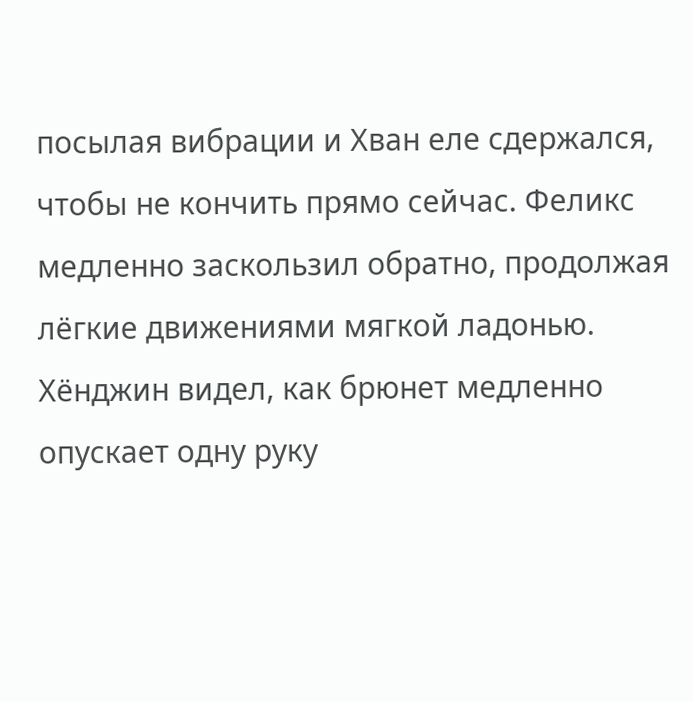посылая вибрации и Хван еле сдержался, чтобы не кончить прямо сейчас. Феликс медленно заскользил обратно, продолжая лёгкие движениями мягкой ладонью. Хёнджин видел, как брюнет медленно опускает одну руку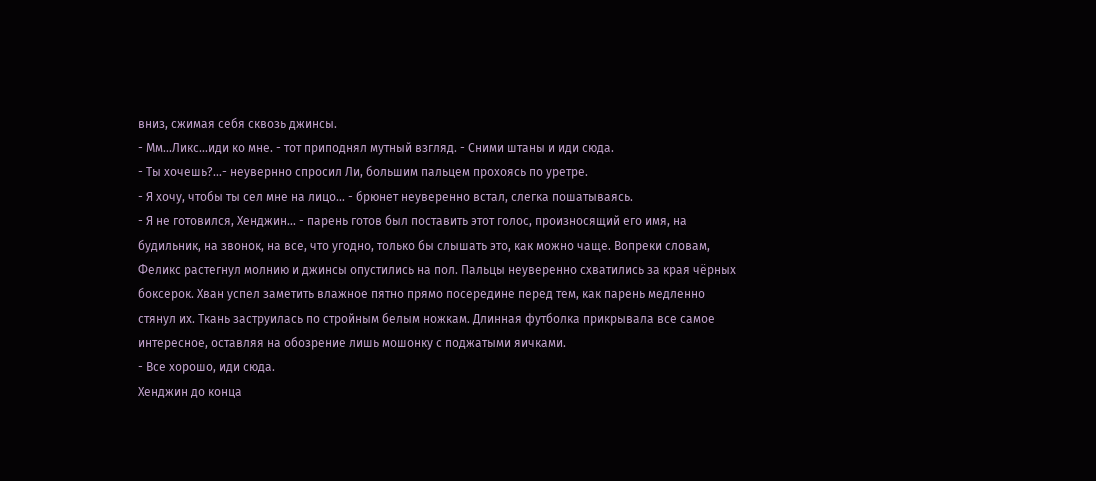вниз, сжимая себя сквозь джинсы.
- Мм...Ликс...иди ко мне. - тот приподнял мутный взгляд. - Сними штаны и иди сюда.
- Ты хочешь?...- неувернно спросил Ли, большим пальцем прохоясь по уретре.
- Я хочу, чтобы ты сел мне на лицо... - брюнет неуверенно встал, слегка пошатываясь.
- Я не готовился, Хенджин... - парень готов был поставить этот голос, произносящий его имя, на будильник, на звонок, на все, что угодно, только бы слышать это, как можно чаще. Вопреки словам, Феликс растегнул молнию и джинсы опустились на пол. Пальцы неуверенно схватились за края чёрных боксерок. Хван успел заметить влажное пятно прямо посередине перед тем, как парень медленно стянул их. Ткань заструилась по стройным белым ножкам. Длинная футболка прикрывала все самое интересное, оставляя на обозрение лишь мошонку с поджатыми яичками.
- Все хорошо, иди сюда.
Хенджин до конца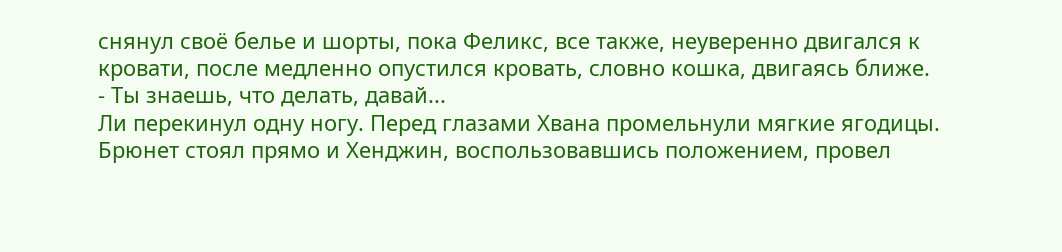снянул своё белье и шорты, пока Феликс, все также, неуверенно двигался к кровати, после медленно опустился кровать, словно кошка, двигаясь ближе.
- Ты знаешь, что делать, давай...
Ли перекинул одну ногу. Перед глазами Хвана промельнули мягкие ягодицы. Брюнет стоял прямо и Хенджин, воспользовавшись положением, провел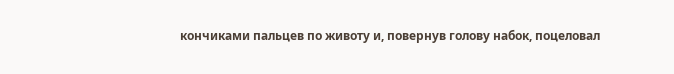кончиками пальцев по животу и, повернув голову набок, поцеловал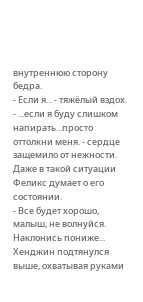внутреннюю сторону бедра.
- Если я... - тяжёлый вздох. - ...если я буду слишком напирать...просто оттолкни меня. - сердце защемило от нежности. Даже в такой ситуации Феликс думает о его состоянии.
- Все будет хорошо, малыш, не волнуйся. Наклонись пониже...
Хенджин подтянулся выше, охватывая руками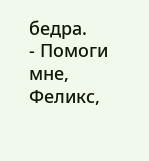бедра.
- Помоги мне, Феликс,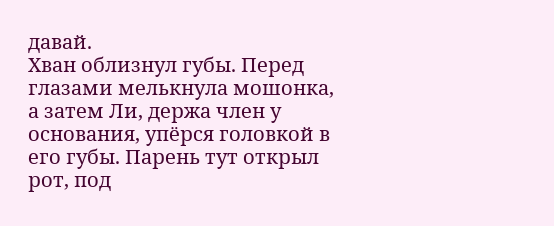давай.
Хван облизнул губы. Перед глазами мелькнула мошонка, а затем Ли, держа член у основания, упёрся головкой в его губы. Парень тут открыл рот, под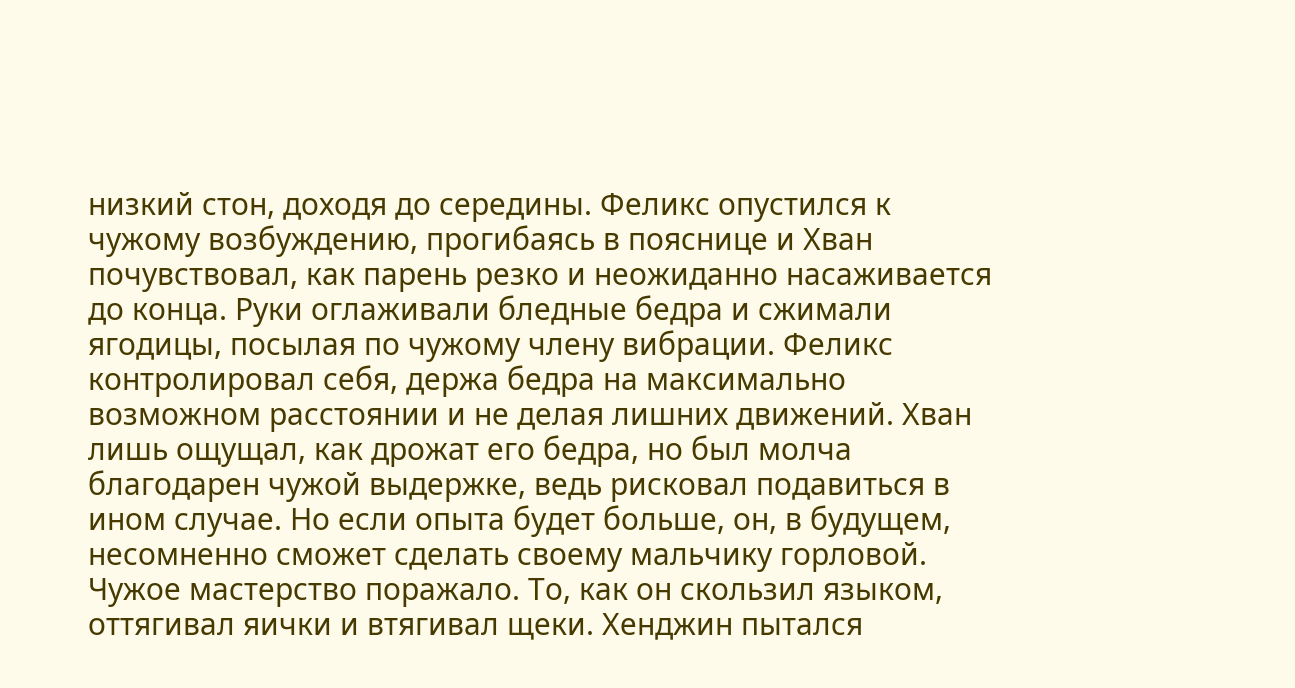низкий стон, доходя до середины. Феликс опустился к чужому возбуждению, прогибаясь в пояснице и Хван почувствовал, как парень резко и неожиданно насаживается до конца. Руки оглаживали бледные бедра и сжимали ягодицы, посылая по чужому члену вибрации. Феликс контролировал себя, держа бедра на максимально возможном расстоянии и не делая лишних движений. Хван лишь ощущал, как дрожат его бедра, но был молча благодарен чужой выдержке, ведь рисковал подавиться в ином случае. Но если опыта будет больше, он, в будущем, несомненно сможет сделать своему мальчику горловой.
Чужое мастерство поражало. То, как он скользил языком, оттягивал яички и втягивал щеки. Хенджин пытался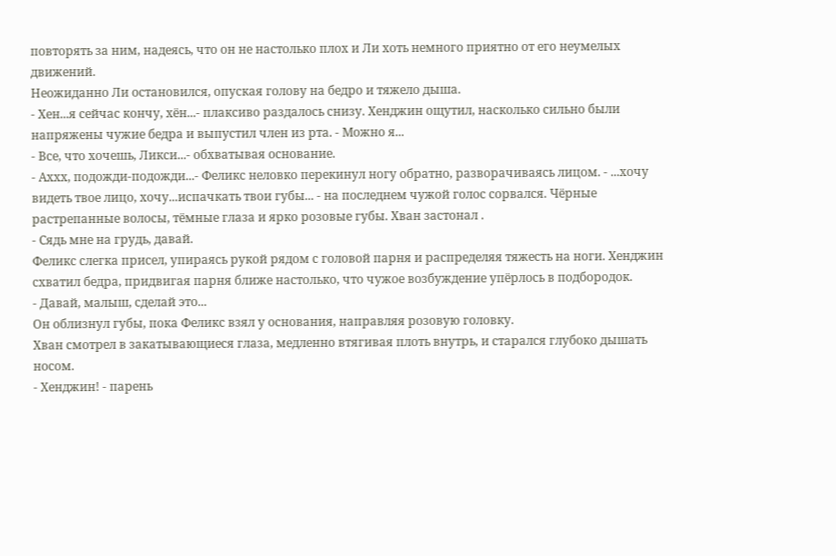повторять за ним, надеясь, что он не настолько плох и Ли хоть немного приятно от его неумелых движений.
Неожиданно Ли остановился, опуская голову на бедро и тяжело дыша.
- Хен...я сейчас кончу, хён...- плаксиво раздалось снизу. Хенджин ощутил, насколько сильно были напряжены чужие бедра и выпустил член из рта. - Можно я...
- Все, что хочешь, Ликси...- обхватывая основание.
- Аххх, подожди-подожди...- Феликс неловко перекинул ногу обратно, разворачиваясь лицом. - ...хочу видеть твое лицо, хочу...испачкать твои губы... - на последнем чужой голос сорвался. Чёрные растрепанные волосы, тёмные глаза и ярко розовые губы. Хван застонал .
- Сядь мне на грудь, давай.
Феликс слегка присел, упираясь рукой рядом с головой парня и распределяя тяжесть на ноги. Хенджин схватил бедра, придвигая парня ближе настолько, что чужое возбуждение упёрлось в подбородок.
- Давай, малыш, сделай это...
Он облизнул губы, пока Феликс взял у основания, направляя розовую головку.
Хван смотрел в закатывающиеся глаза, медленно втягивая плоть внутрь, и старался глубоко дышать носом.
- Хенджин! - парень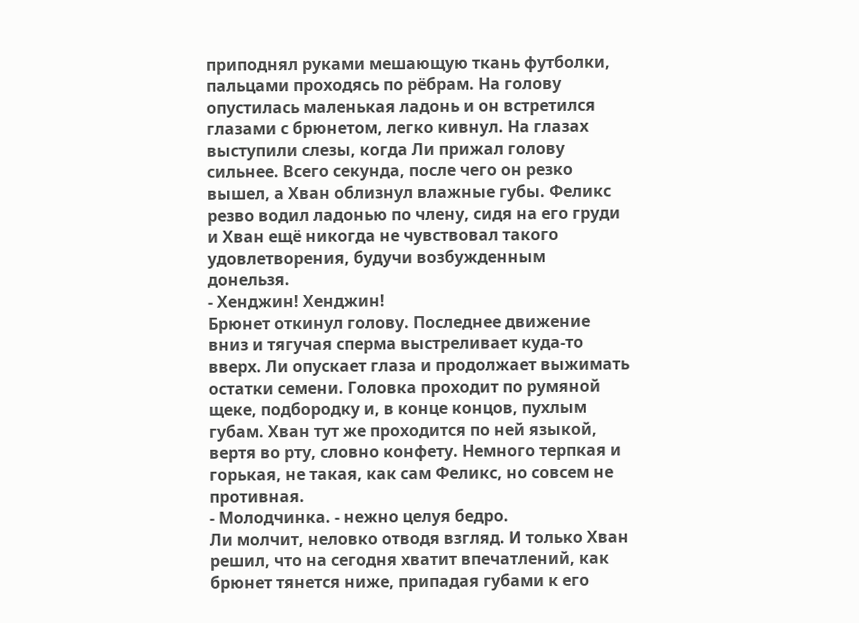приподнял руками мешающую ткань футболки, пальцами проходясь по рёбрам. На голову опустилась маленькая ладонь и он встретился глазами с брюнетом, легко кивнул. На глазах выступили слезы, когда Ли прижал голову сильнее. Всего секунда, после чего он резко вышел, а Хван облизнул влажные губы. Феликс резво водил ладонью по члену, сидя на его груди и Хван ещё никогда не чувствовал такого удовлетворения, будучи возбужденным донельзя.
- Хенджин! Хенджин!
Брюнет откинул голову. Последнее движение вниз и тягучая сперма выстреливает куда-то вверх. Ли опускает глаза и продолжает выжимать остатки семени. Головка проходит по румяной щеке, подбородку и, в конце концов, пухлым губам. Хван тут же проходится по ней языкой, вертя во рту, словно конфету. Немного терпкая и горькая, не такая, как сам Феликс, но совсем не противная.
- Молодчинка. - нежно целуя бедро.
Ли молчит, неловко отводя взгляд. И только Хван решил, что на сегодня хватит впечатлений, как брюнет тянется ниже, припадая губами к его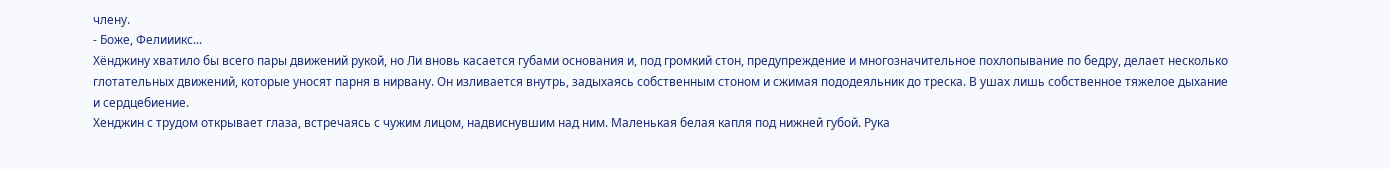члену.
- Боже, Фелииикс...
Хёнджину хватило бы всего пары движений рукой, но Ли вновь касается губами основания и, под громкий стон, предупреждение и многозначительное похлопывание по бедру, делает несколько глотательных движений, которые уносят парня в нирвану. Он изливается внутрь, задыхаясь собственным стоном и сжимая пододеяльник до треска. В ушах лишь собственное тяжелое дыхание и сердцебиение.
Хенджин с трудом открывает глаза, встречаясь с чужим лицом, надвиснувшим над ним. Маленькая белая капля под нижней губой. Рука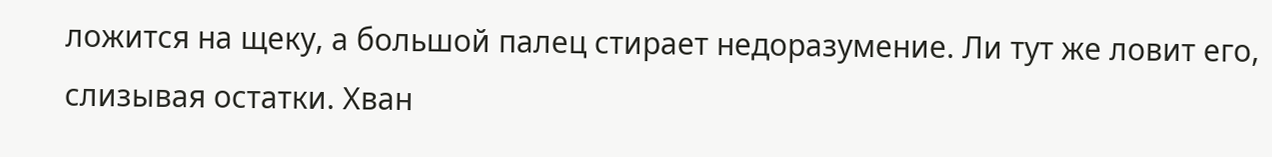ложится на щеку, а большой палец стирает недоразумение. Ли тут же ловит его, слизывая остатки. Хван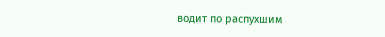водит по распухшим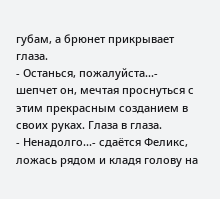губам, а брюнет прикрывает глаза.
- Останься, пожалуйста...- шепчет он, мечтая проснуться с этим прекрасным созданием в своих руках. Глаза в глаза.
- Ненадолго...- сдаётся Феликс, ложась рядом и кладя голову на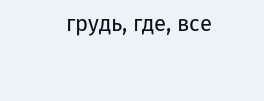грудь, где, все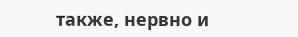также, нервно и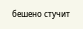бешено стучит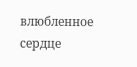влюбленное сердце